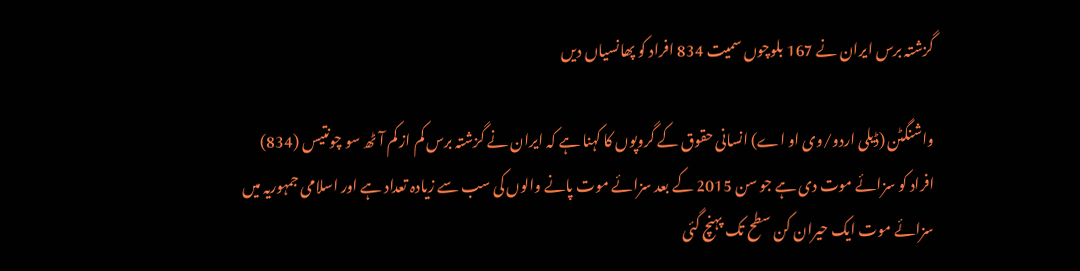گزشتہ برس ایران نے 167 بلوچوں سمیت 834 افراد کو پھانسیاں دیں

واشنگٹن (ڈیلی اردو/وی او اے) انسانی حقوق کے گروپوں کا کہنا ہے کہ ایران نے گزشتہ برس کم از کم آٹھ سو چونتیس (834) افراد کو سزائے موت دی ہے جو سن 2015 کے بعد سزائے موت پانے والوں کی سب سے زیادہ تعداد ہے اور اسلامی جمہوریہ میں سزائے موت ایک حیران کن سطح تک پہنچ گئی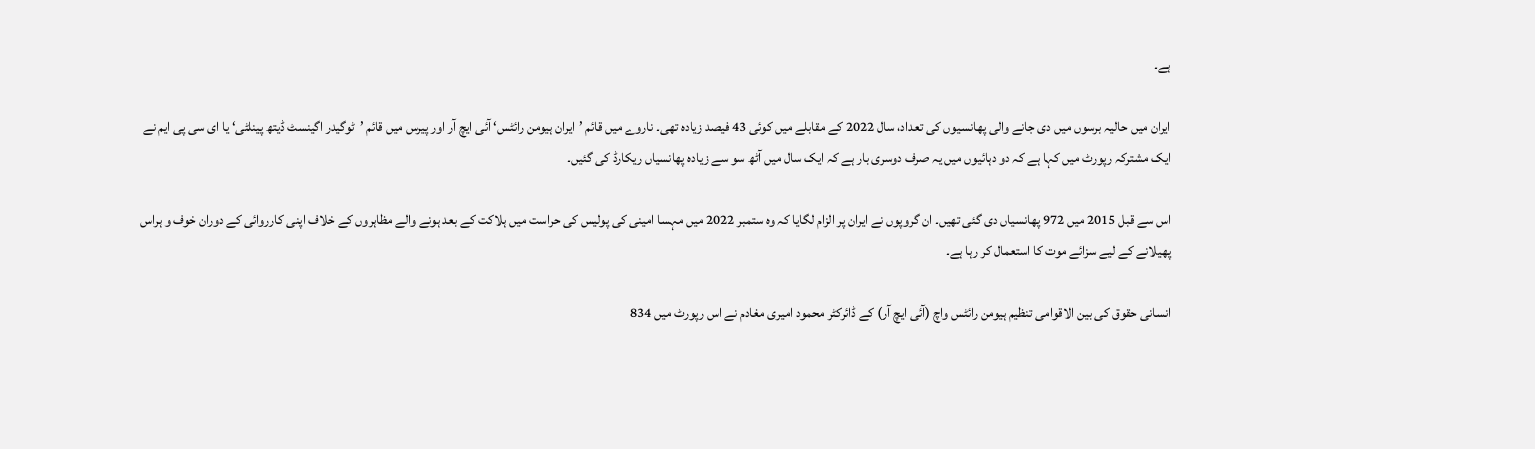ہے۔

ایران میں حالیہ برسوں میں دی جانے والی پھانسیوں کی تعداد، سال 2022 کے مقابلے میں کوئی 43 فیصد زیادہ تھی۔ ناروے میں قائم ’ایران ہیومن رائٹس‘ آئی ایچ آر اور پیرس میں قائم ’ٹوگیدر اگینسٹ ڈیتھ پینلٹی‘ یا ای سی پی ایم نے ایک مشترکہ رپورٹ میں کہا ہے کہ دو دہائیوں میں یہ صرف دوسری بار ہے کہ ایک سال میں آٹھ سو سے زیادہ پھانسیاں ریکارڈ کی گئیں۔

اس سے قبل 2015 میں 972 پھانسیاں دی گئی تھیں۔ ان گروپوں نے ایران پر الزام لگایا کہ وہ ستمبر 2022 میں مہسا امینی کی پولیس کی حراست میں ہلاکت کے بعد ہونے والے مظاہروں کے خلاف اپنی کارروائی کے دوران خوف و ہراس پھیلانے کے لیے سزائے موت کا استعمال کر رہا ہے۔

انسانی حقوق کی بین الاقوامی تنظیم ہیومن رائٹس واچ (آئی ایچ آر) کے ڈائرکٹر محمود امیری مغادم نے اس رپورٹ میں 834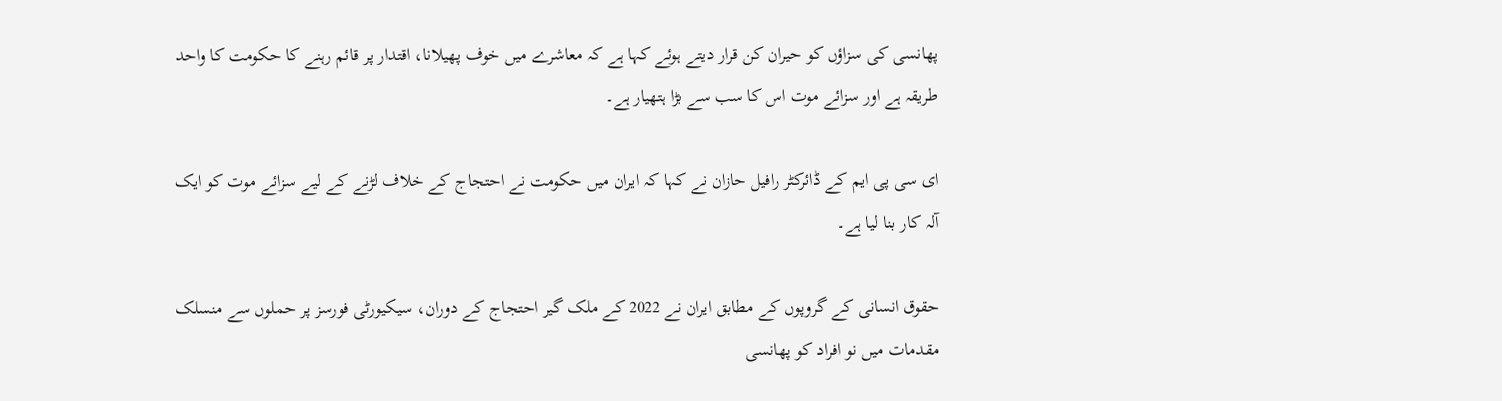پھانسی کی سزاؤں کو حیران کن قرار دیتے ہوئے کہا ہے کہ معاشرے میں خوف پھیلانا، اقتدار پر قائم رہنے کا حکومت کا واحد طریقہ ہے اور سزائے موت اس کا سب سے بڑا ہتھیار ہے۔

ای سی پی ایم کے ڈائرکٹر رافیل حازان نے کہا کہ ایران میں حکومت نے احتجاج کے خلاف لڑنے کے لیے سزائے موت کو ایک آلہ کار بنا لیا ہے۔

حقوق انسانی کے گروپوں کے مطابق ایران نے 2022 کے ملک گیر احتجاج کے دوران، سیکیورٹی فورسز پر حملوں سے منسلک مقدمات میں نو افراد کو پھانسی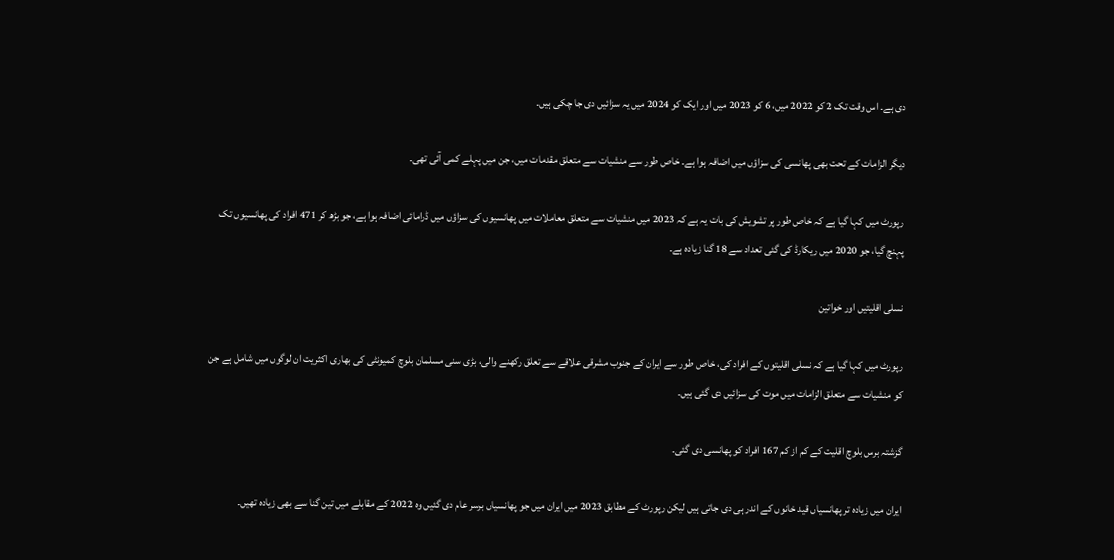دی ہے۔ اس وقت تک 2 کو 2022 میں، 6 کو 2023 میں اور ایک کو 2024 میں یہ سزائیں دی جا چکی ہیں۔

دیگر الزامات کے تحت بھی پھانسی کی سزاؤں میں اضافہ ہوا ہے۔ خاص طور سے منشیات سے متعلق مقدمات میں، جن میں پہلے کمی آئی تھی۔

رپورٹ میں کہا گیا ہے کہ خاص طور پر تشویش کی بات یہ ہے کہ 2023 میں منشیات سے متعلق معاملات میں پھانسیوں کی سزاؤں میں ڈرامائی اضافہ ہوا ہے، جو بڑھ کر 471 افراد کی پھانسیوں تک پہنچ گیا، جو 2020 میں ریکارڈ کی گئی تعداد سے 18 گنا زیادہ ہے۔

نسلی اقلیتیں اور خواتین

رپورٹ میں کہا گیا ہے کہ نسلی اقلیتوں کے افراد کی، خاص طور سے ایران کے جنوب مشرقی علاقے سے تعلق رکھنے والی، بڑی سنی مسلمان بلوچ کمیونٹی کی بھاری اکثریت ان لوگوں میں شامل ہے جن کو منشیات سے متعلق الزامات میں موت کی سزائیں دی گئی ہیں۔

گزشتہ برس بلوچ اقلیت کے کم از کم 167 افراد کو پھانسی دی گئی۔

ایران میں زیادہ تر پھانسیاں قید خانوں کے اندر ہی دی جاتی ہیں لیکن رپورٹ کے مطابق 2023 میں ایران میں جو پھانسیاں برسر عام دی گئیں وہ 2022 کے مقابلے میں تین گنا سے بھی زیادہ تھیں۔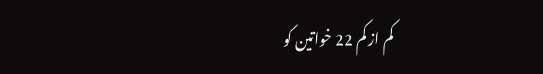کم از کم 22 خواتین کو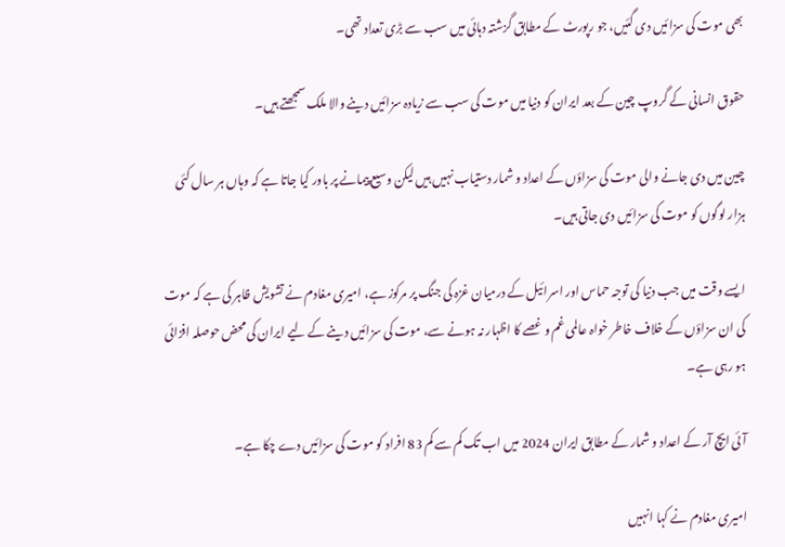بھی موت کی سزائیں دی گئیں، جو رپورٹ کے مطابق گزشتہ دہائی میں سب سے بڑی تعداد تھی۔

حقوق انسانی کے گروپ چین کے بعد ایران کو دنیا میں موت کی سب سے زیادہ سزائیں دینے والا ملک سمجھتے ہیں۔

چین میں دی جانے والی موت کی سزاؤں کے اعداد و شمار دستیاب نہیں ہیں لیکن وسیع پیمانے پر باور کیا جاتا ہے کہ وہاں ہر سال کئی ہزار لوگوں کو موت کی سزائیں دی جاتی ہیں۔

ایسے وقت میں جب دنیا کی توجہ حماس اور اسرائیل کے درمیان غزہ کی جنگ پر مرکوز ہے، امیری مغادم نے تشویش ظاہر کی ہے کہ موت کی ان سزاؤں کے خلاف خاطر خواہ عالمی غم و غصے کا اظہار نہ ہونے سے، موت کی سزائیں دینے کے لیے ایران کی محض حوصلہ افزائی ہو رہی ہے۔

آئی ایچ آر کے اعداد و شمار کے مطابق ایران 2024 میں اب تک کم سے کم 83 افراد کو موت کی سزائیں دے چکا ہے۔

امیری مغادم نے کہا انہیں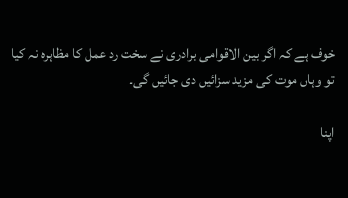خوف ہے کہ اگر بین الاقوامی برادری نے سخت رد عمل کا مظاہرہ نہ کیا تو وہاں موت کی مزید سزائیں دی جائیں گی۔

اپنا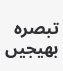تبصرہ بھیجیں